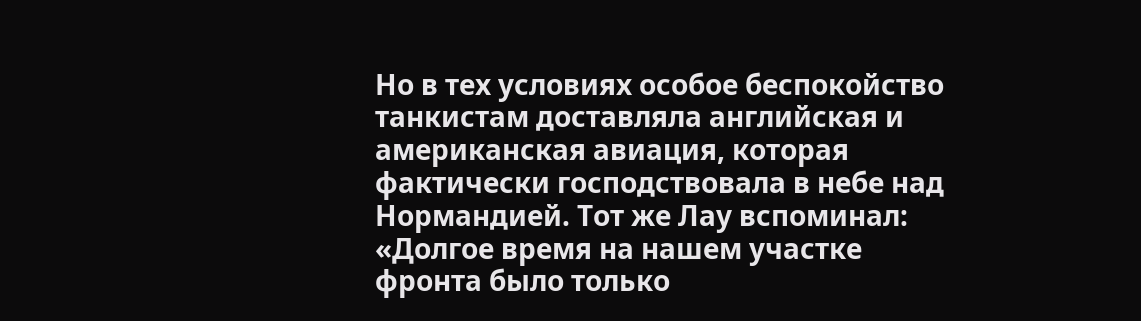Но в тех условиях особое беспокойство танкистам доставляла английская и американская авиация, которая фактически господствовала в небе над Нормандией. Тот же Лау вспоминал: «Долгое время на нашем участке фронта было только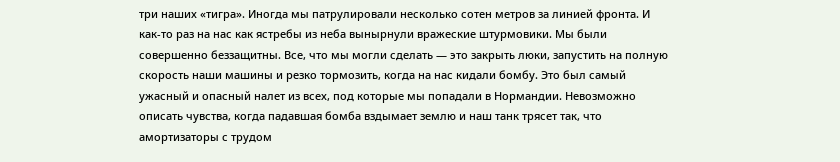три наших «тигра». Иногда мы патрулировали несколько сотен метров за линией фронта. И как-то раз на нас как ястребы из неба вынырнули вражеские штурмовики. Мы были совершенно беззащитны. Все, что мы могли сделать — это закрыть люки, запустить на полную скорость наши машины и резко тормозить, когда на нас кидали бомбу. Это был самый ужасный и опасный налет из всех, под которые мы попадали в Нормандии. Невозможно описать чувства, когда падавшая бомба вздымает землю и наш танк трясет так, что амортизаторы с трудом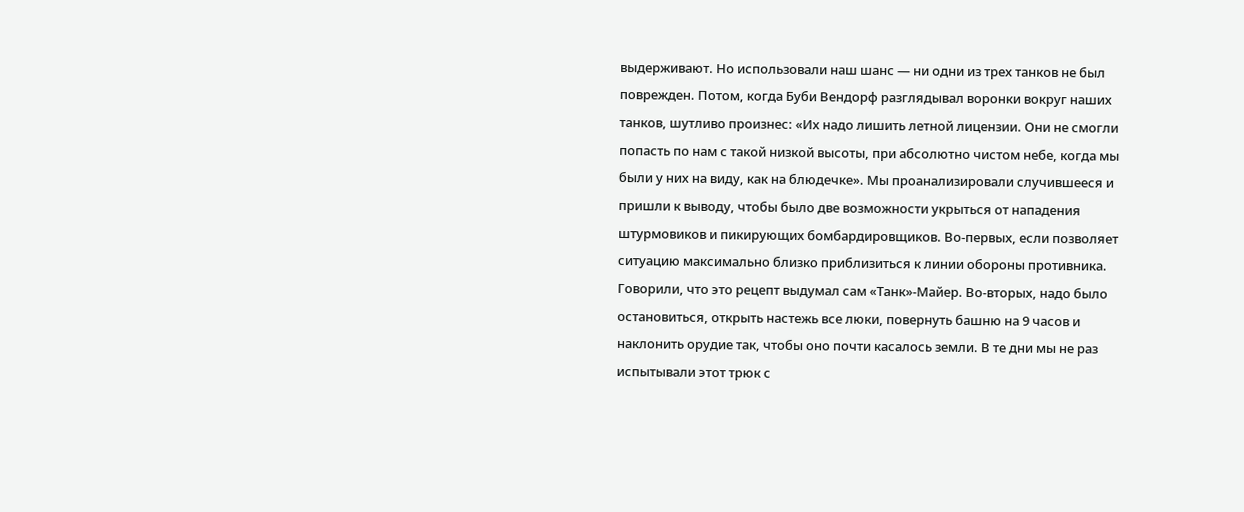выдерживают. Но использовали наш шанс — ни одни из трех танков не был поврежден. Потом, когда Буби Вендорф разглядывал воронки вокруг наших танков, шутливо произнес: «Их надо лишить летной лицензии. Они не смогли попасть по нам с такой низкой высоты, при абсолютно чистом небе, когда мы были у них на виду, как на блюдечке». Мы проанализировали случившееся и пришли к выводу, чтобы было две возможности укрыться от нападения штурмовиков и пикирующих бомбардировщиков. Во-первых, если позволяет ситуацию максимально близко приблизиться к линии обороны противника. Говорили, что это рецепт выдумал сам «Танк»-Майер. Во-вторых, надо было остановиться, открыть настежь все люки, повернуть башню на 9 часов и наклонить орудие так, чтобы оно почти касалось земли. В те дни мы не раз испытывали этот трюк с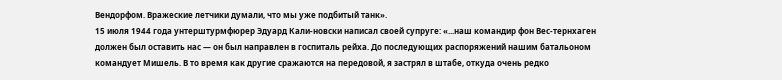Вендорфом. Вражеские летчики думали, что мы уже подбитый танк».
15 июля 1944 года унтерштурмфюрер Эдуард Кали-новски написал своей супруге: «...наш командир фон Вес-тернхаген должен был оставить нас — он был направлен в госпиталь рейха. До последующих распоряжений нашим батальоном командует Мишель. В то время как другие сражаются на передовой, я застрял в штабе, откуда очень редко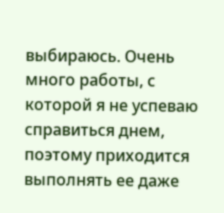выбираюсь. Очень много работы, с которой я не успеваю справиться днем, поэтому приходится выполнять ее даже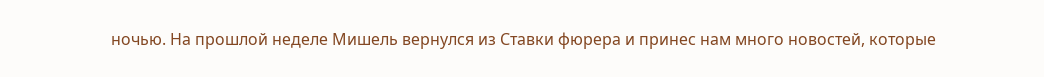ночью. На прошлой неделе Мишель вернулся из Ставки фюрера и принес нам много новостей, которые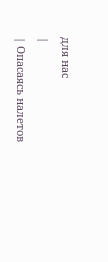для нас
|
| Опасаясь налетов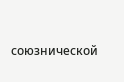союзнической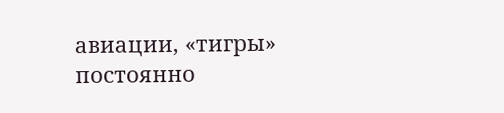авиации, «тигры» постоянно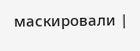маскировали |